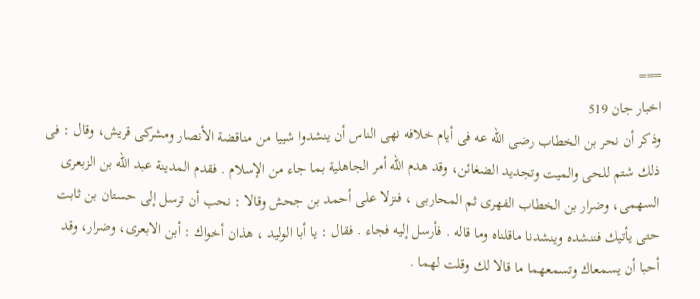===
اخبار جان 519
وذكر أن نحر بن الخطاب رضى الله عه فى أيام خلافه نهى الناس أن ينشدوا شييا من مناقضة الأنصار ومشركى قريش، وقال : فى ذلك شتم للحى والميت وتجديد الضغائن، وقد هدم الله أمر الجاهلية بما جاء من الإسلام . فقدم المدينة عبد الله بن الزبعرى السهمى، وضرار بن الخطاب الفهرى ثم المحاربى ، فنزلا على أحمد بن جحش وقالا : نحب أن ترسل إلى حستان بن ثابت حتى يأتيك فننشده وينشدنا ماقلناه وما قاله . فأرسل إليه فجاء . فقال : يا أبا الوليد ، هذان أخواك : أبن الابعرى، وضرار، وقد أحبا أن يسمعاك وتسمعهما ما قالا لك وقلت لهما .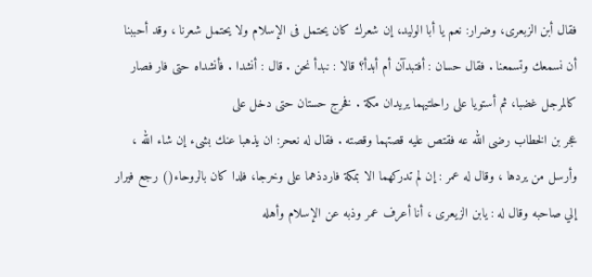فقال أبن الزبعرى، وضرار: نعم يا أبا الوليد، إن شعرك كان يحتمل فى الإسلام ولا يحتمل شعرنا ، وقد أحببنا أن نسمعك وتسمعنا . فقال حسان : أفتبدآن أم أبدأ؟ قالا : نبدأ نحن . قال : أنشدا . فأنشداه حتى فار فصار كالمرجل غضبا، ثم أستويا على راحلتيهما يريدان مكة . فخرج حستان حتى دخل على
عجر بن الخطاب رضى الله عه فقتص عليه قصتهما وقصته . فقال له نعحر: ان يذهبا عنك بشىء إن شاء الله ، وأرسل من يردها ، وقال له عمر : إن لم تدركهما الا بمكة فاردذهما على وخرجا، فلدا كان بالروحاء() رجع فيرار إلي صاحبه وقال له : يابن الزيعرى ، أنا أعرف عمر وذبه عن الإسلام وأهله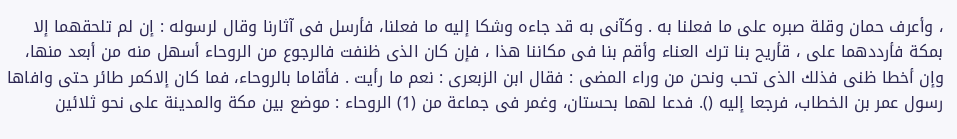، وأعرف حمان وقلة صبره على ما فعلنا به . وكآنى به قد جاءه وشكا إليه ما فعلنا، فأرسل فى آثارنا وقال لرسوله : إن لم تلحقهما إلا بمكة فأرددهما على ، قأريح بنا ترك العناء وأقم بنا فى مكاننا هذا ، فإن كان الذى ظنفت فالرجوع من الروحاء أسهل منه من أبعد منها، وإن أخطا ظنى فذلك الذى تحب ونحن من وراء المضى : فقال ابن الزبعرى : نعم ما رأيت . فأقاما بالروحاء، فما كان إلاكمر طائر حتى وافاها رسول عمر بن الخطاب، فرجعا إليه (). فدعا لهما بحستان، وغمر فى جماعة من (1) الروحاء : موضع بين مكة والمدينة على نحو ثلائين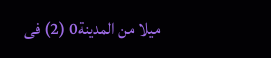ميلا من المدينة0 (2) فى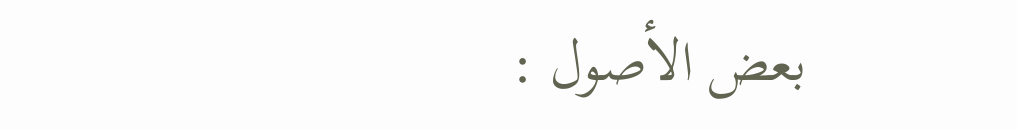بعض الأصول :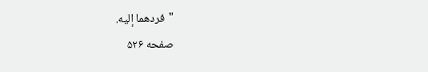"فردهما إليه.
صفحه ۵۲۶